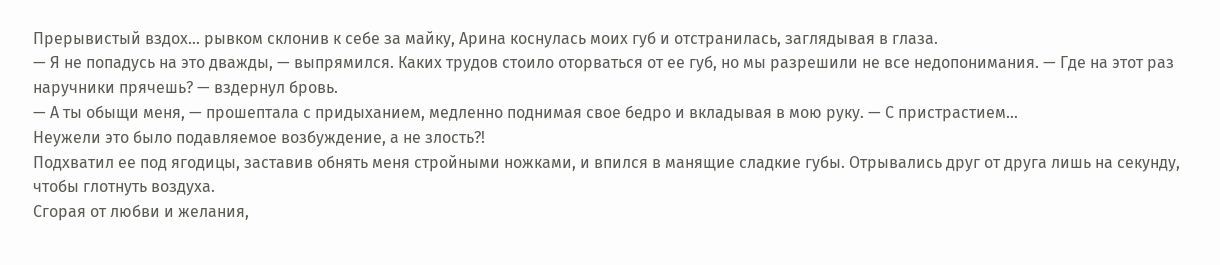Прерывистый вздох… рывком склонив к себе за майку, Арина коснулась моих губ и отстранилась, заглядывая в глаза.
— Я не попадусь на это дважды, — выпрямился. Каких трудов стоило оторваться от ее губ, но мы разрешили не все недопонимания. — Где на этот раз наручники прячешь? — вздернул бровь.
— А ты обыщи меня, — прошептала с придыханием, медленно поднимая свое бедро и вкладывая в мою руку. — С пристрастием…
Неужели это было подавляемое возбуждение, а не злость?!
Подхватил ее под ягодицы, заставив обнять меня стройными ножками, и впился в манящие сладкие губы. Отрывались друг от друга лишь на секунду, чтобы глотнуть воздуха.
Сгорая от любви и желания,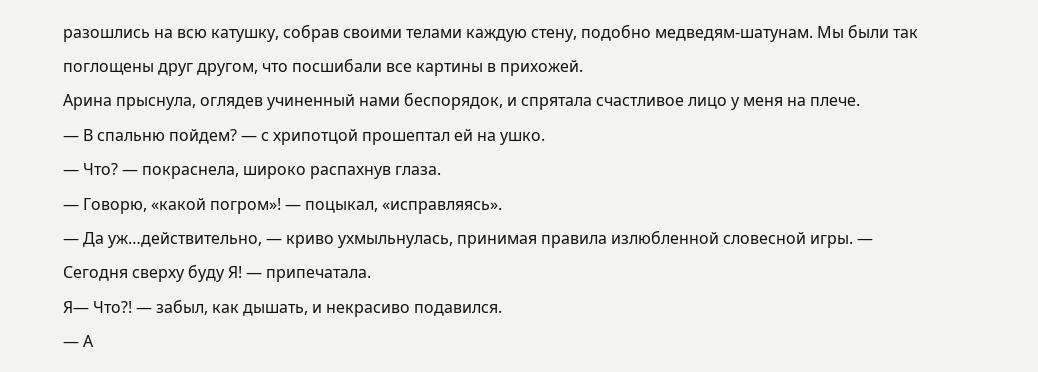разошлись на всю катушку, собрав своими телами каждую стену, подобно медведям-шатунам. Мы были так поглощены друг другом, что посшибали все картины в прихожей.
Арина прыснула, оглядев учиненный нами беспорядок, и спрятала счастливое лицо у меня на плече.
— В спальню пойдем? — с хрипотцой прошептал ей на ушко.
— Что? — покраснела, широко распахнув глаза.
— Говорю, «какой погром»! — поцыкал, «исправляясь».
— Да уж…действительно, — криво ухмыльнулась, принимая правила излюбленной словесной игры. — Сегодня сверху буду Я! — припечатала.
Я— Что?! — забыл, как дышать, и некрасиво подавился.
— А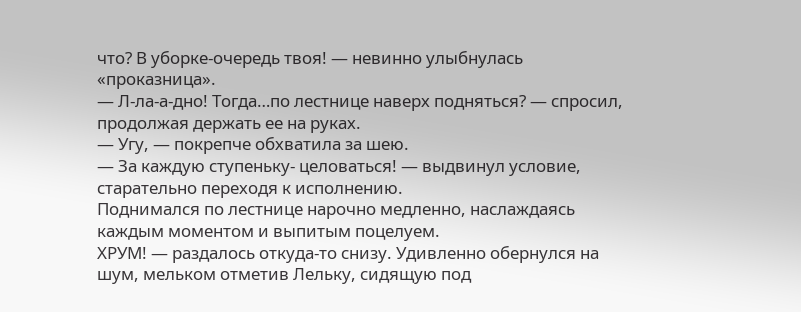что? В уборке-очередь твоя! — невинно улыбнулась «проказница».
— Л-ла-а-дно! Тогда…по лестнице наверх подняться? — спросил, продолжая держать ее на руках.
— Угу, — покрепче обхватила за шею.
— За каждую ступеньку- целоваться! — выдвинул условие, старательно переходя к исполнению.
Поднимался по лестнице нарочно медленно, наслаждаясь каждым моментом и выпитым поцелуем.
ХРУМ! — раздалось откуда-то снизу. Удивленно обернулся на шум, мельком отметив Лельку, сидящую под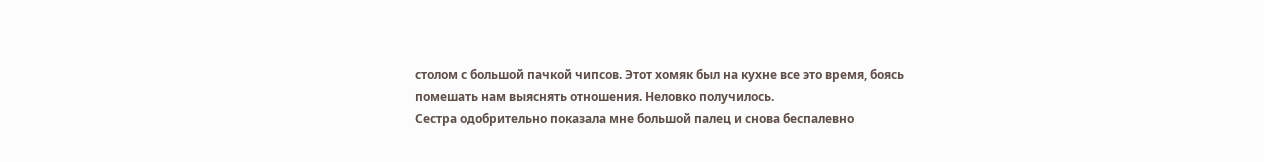столом с большой пачкой чипсов. Этот хомяк был на кухне все это время, боясь помешать нам выяснять отношения. Неловко получилось.
Сестра одобрительно показала мне большой палец и снова беспалевно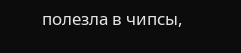полезла в чипсы,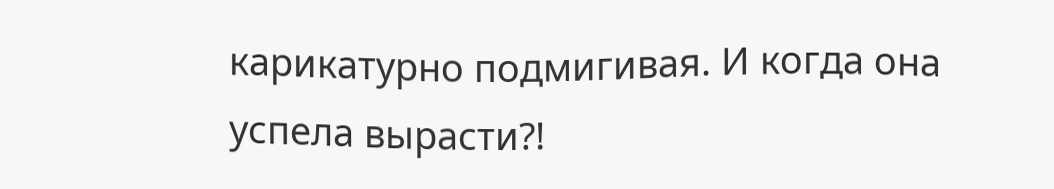карикатурно подмигивая. И когда она успела вырасти?!